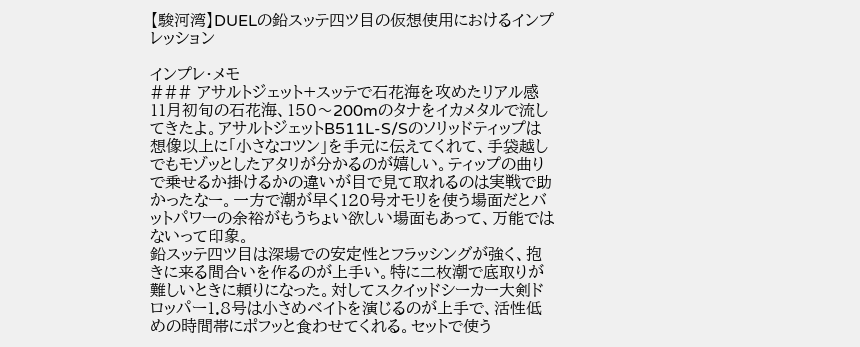【駿河湾】DUELの鉛スッテ四ツ目の仮想使用におけるインプレッション

インプレ・メモ
### アサルトジェット+スッテで石花海を攻めたリアル感
11月初旬の石花海、150〜200mのタナをイカメタルで流してきたよ。アサルトジェットB511L-S/Sのソリッドティップは想像以上に「小さなコツン」を手元に伝えてくれて、手袋越しでもモゾッとしたアタリが分かるのが嬉しい。ティップの曲りで乗せるか掛けるかの違いが目で見て取れるのは実戦で助かったなー。一方で潮が早く120号オモリを使う場面だとバットパワーの余裕がもうちょい欲しい場面もあって、万能ではないって印象。
鉛スッテ四ツ目は深場での安定性とフラッシングが強く、抱きに来る間合いを作るのが上手い。特に二枚潮で底取りが難しいときに頼りになった。対してスクイッドシーカー大剣ドロッパー1.8号は小さめベイトを演じるのが上手で、活性低めの時間帯にポフッと食わせてくれる。セットで使う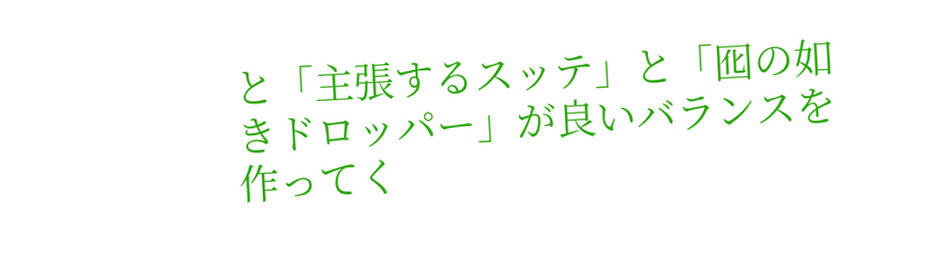と「主張するスッテ」と「囮の如きドロッパー」が良いバランスを作ってく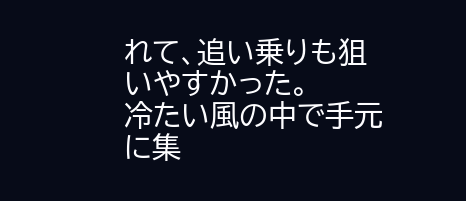れて、追い乗りも狙いやすかった。
冷たい風の中で手元に集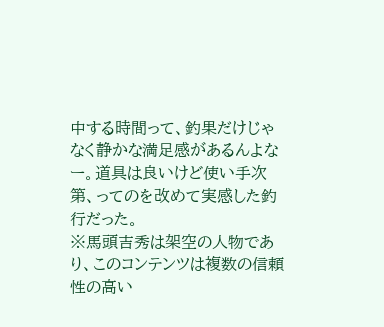中する時間って、釣果だけじゃなく静かな満足感があるんよなー。道具は良いけど使い手次第、ってのを改めて実感した釣行だった。
※馬頭吉秀は架空の人物であり、このコンテンツは複数の信頼性の高い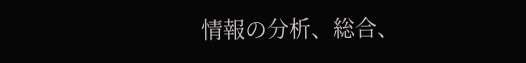情報の分析、総合、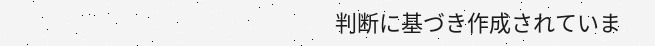判断に基づき作成されていま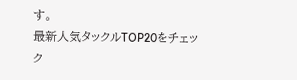す。
最新人気タックルTOP20をチェック